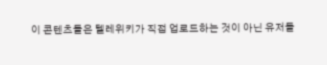이 콘텐츠들은 텔레위키가 직접 업로드하는 것이 아닌 유저들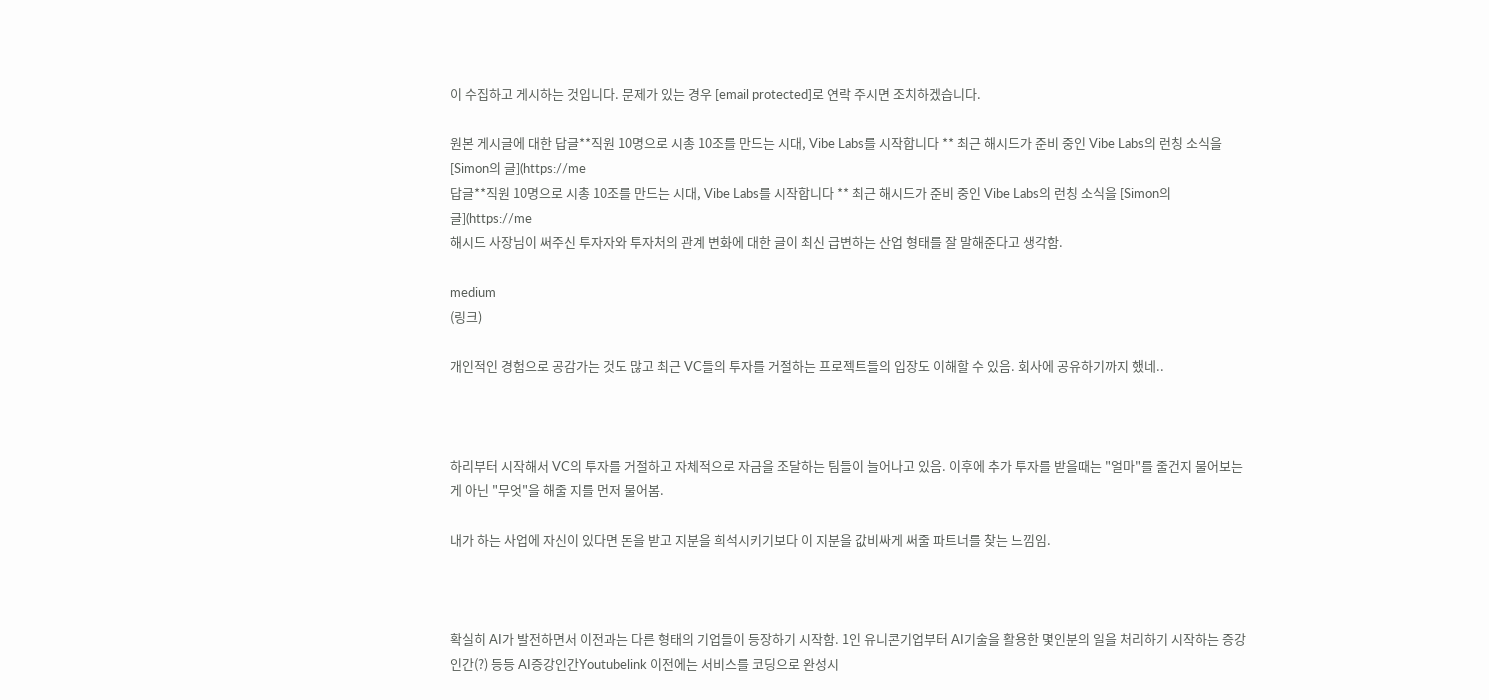이 수집하고 게시하는 것입니다. 문제가 있는 경우 [email protected]로 연락 주시면 조치하겠습니다.

원본 게시글에 대한 답글**직원 10명으로 시총 10조를 만드는 시대, Vibe Labs를 시작합니다 ** 최근 해시드가 준비 중인 Vibe Labs의 런칭 소식을 [Simon의 글](https://me
답글**직원 10명으로 시총 10조를 만드는 시대, Vibe Labs를 시작합니다 ** 최근 해시드가 준비 중인 Vibe Labs의 런칭 소식을 [Simon의 글](https://me
해시드 사장님이 써주신 투자자와 투자처의 관계 변화에 대한 글이 최신 급변하는 산업 형태를 잘 말해준다고 생각함.

medium
(링크)

개인적인 경험으로 공감가는 것도 많고 최근 VC들의 투자를 거절하는 프로젝트들의 입장도 이해할 수 있음. 회사에 공유하기까지 했네..



하리부터 시작해서 VC의 투자를 거절하고 자체적으로 자금을 조달하는 팀들이 늘어나고 있음. 이후에 추가 투자를 받을때는 "얼마"를 줄건지 물어보는게 아닌 "무엇"을 해줄 지를 먼저 물어봄.

내가 하는 사업에 자신이 있다면 돈을 받고 지분을 희석시키기보다 이 지분을 값비싸게 써줄 파트너를 찾는 느낌임.



확실히 AI가 발전하면서 이전과는 다른 형태의 기업들이 등장하기 시작함. 1인 유니콘기업부터 AI기술을 활용한 몇인분의 일을 처리하기 시작하는 증강인간(?) 등등 AI증강인간Youtubelink 이전에는 서비스를 코딩으로 완성시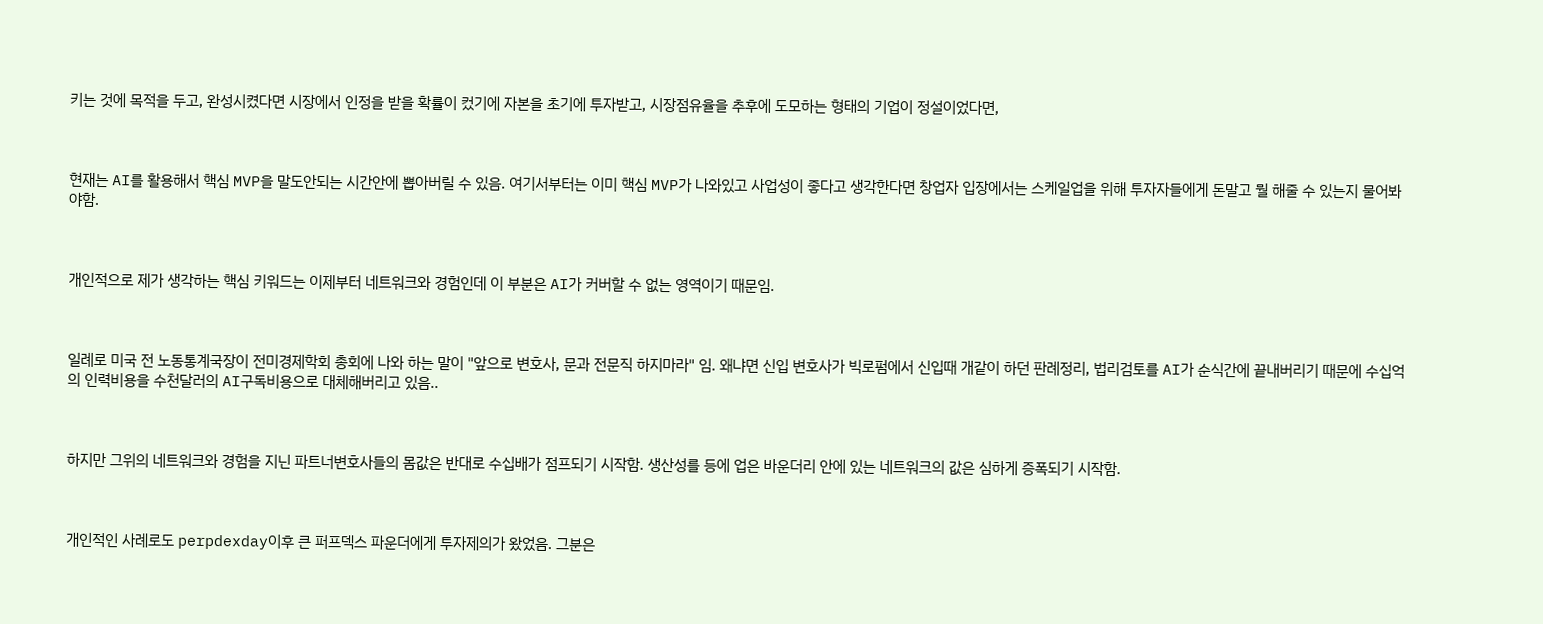키는 것에 목적을 두고, 완성시켰다면 시장에서 인정을 받을 확률이 컸기에 자본을 초기에 투자받고, 시장점유율을 추후에 도모하는 형태의 기업이 정설이었다면,



현재는 AI를 활용해서 핵심 MVP을 말도안되는 시간안에 뽑아버릴 수 있음. 여기서부터는 이미 핵심 MVP가 나와있고 사업성이 좋다고 생각한다면 창업자 입장에서는 스케일업을 위해 투자자들에게 돈말고 뭘 해줄 수 있는지 물어봐야함.



개인적으로 제가 생각하는 핵심 키워드는 이제부터 네트워크와 경험인데 이 부분은 AI가 커버할 수 없는 영역이기 때문임.



일례로 미국 전 노동통계국장이 전미경제학회 총회에 나와 하는 말이 "앞으로 변호사, 문과 전문직 하지마라" 임. 왜냐면 신입 변호사가 빅로펌에서 신입때 개같이 하던 판례정리, 법리검토를 AI가 순식간에 끝내버리기 때문에 수십억의 인력비용을 수천달러의 AI구독비용으로 대체해버리고 있음..



하지만 그위의 네트워크와 경험을 지닌 파트너변호사들의 몸값은 반대로 수십배가 점프되기 시작함. 생산성를 등에 업은 바운더리 안에 있는 네트워크의 값은 심하게 증폭되기 시작함.



개인적인 사례로도 perpdexday이후 큰 퍼프덱스 파운더에게 투자제의가 왔었음. 그분은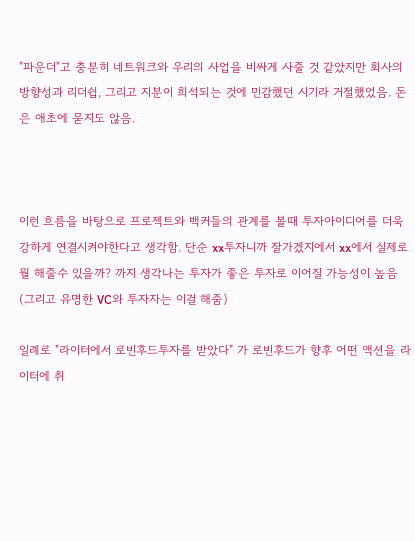"파운더"고 충분히 네트워크와 우리의 사업을 비싸게 사줄 것 같았지만 회사의 방향성과 리더쉽, 그리고 지분이 희석되는 것에 민감했던 시기라 거절했었음. 돈은 애초에 묻지도 않음.



이런 흐름을 바탕으로 프로젝트와 백커들의 관계를 볼때 투자아이디어를 더욱 강하게 연결시켜야한다고 생각함. 단순 xx투자니까 잘가겠지에서 xx에서 실제로 뭘 해줄수 있을까? 까지 생각나는 투자가 좋은 투자로 이어질 가능성이 높음(그리고 유명한 VC와 투자자는 이걸 해줌)

일례로 "라이터에서 로빈후드투자를 받았다" 가 로빈후드가 향후 어떤 액션을 라이터에 취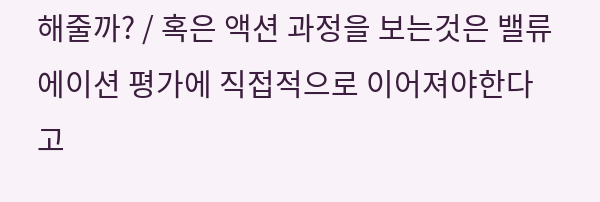해줄까? / 혹은 액션 과정을 보는것은 밸류에이션 평가에 직접적으로 이어져야한다고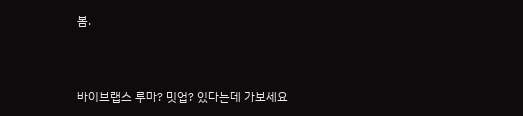봄.



바이브랩스 루마? 밋업? 있다는데 가보세요